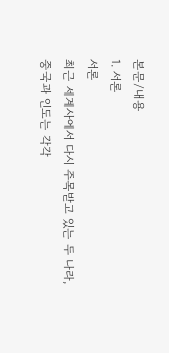본문/내용
1. 서론
서론
최근 세계사에서 다시 주목받고 있는 두 나라, 중국과 인도는 각각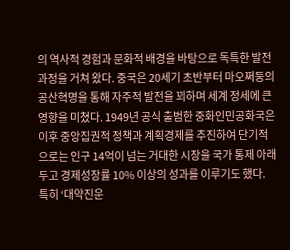의 역사적 경험과 문화적 배경을 바탕으로 독특한 발전 과정을 거쳐 왔다. 중국은 20세기 초반부터 마오쩌둥의 공산혁명을 통해 자주적 발전을 꾀하며 세계 정세에 큰 영향을 미쳤다. 1949년 공식 출범한 중화인민공화국은 이후 중앙집권적 정책과 계획경제를 추진하여 단기적으로는 인구 14억이 넘는 거대한 시장을 국가 통제 아래 두고 경제성장률 10% 이상의 성과를 이루기도 했다. 특히 ‘대약진운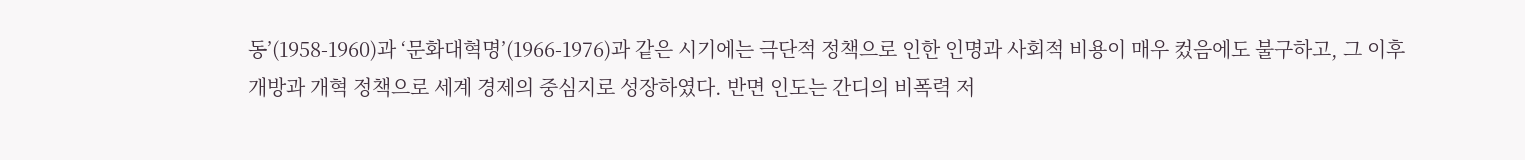동’(1958-1960)과 ‘문화대혁명’(1966-1976)과 같은 시기에는 극단적 정책으로 인한 인명과 사회적 비용이 매우 컸음에도 불구하고, 그 이후 개방과 개혁 정책으로 세계 경제의 중심지로 성장하였다. 반면 인도는 간디의 비폭력 저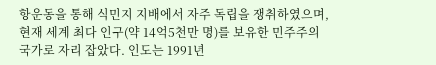항운동을 통해 식민지 지배에서 자주 독립을 쟁취하였으며, 현재 세계 최다 인구(약 14억5천만 명)를 보유한 민주주의 국가로 자리 잡았다. 인도는 1991년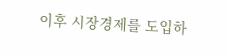이후 시장경제를 도입하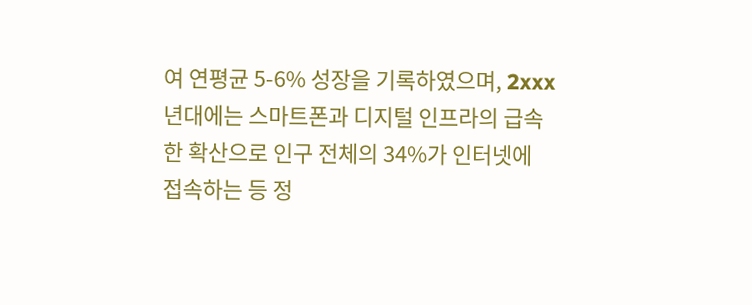여 연평균 5-6% 성장을 기록하였으며, 2xxx년대에는 스마트폰과 디지털 인프라의 급속한 확산으로 인구 전체의 34%가 인터넷에 접속하는 등 정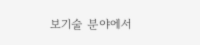보기술 분야에서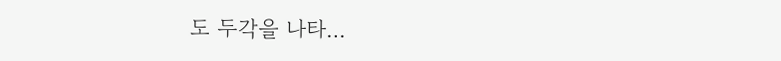도 두각을 나타…